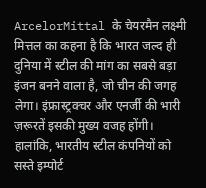ArcelorMittal के चेयरमैन लक्ष्मी मित्तल का कहना है कि भारत जल्द ही दुनिया में स्टील की मांग का सबसे बड़ा इंजन बनने वाला है, जो चीन की जगह लेगा। इंफ्रास्ट्रक्चर और एनर्जी की भारी ज़रूरतें इसकी मुख्य वजह होंगी। हालांकि, भारतीय स्टील कंपनियों को सस्ते इम्पोर्ट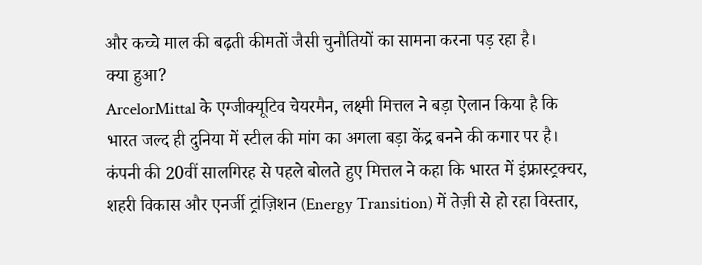और कच्चे माल की बढ़ती कीमतों जैसी चुनौतियों का सामना करना पड़ रहा है।
क्या हुआ?
ArcelorMittal के एग्जीक्यूटिव चेयरमैन, लक्ष्मी मित्तल ने बड़ा ऐलान किया है कि भारत जल्द ही दुनिया में स्टील की मांग का अगला बड़ा केंद्र बनने की कगार पर है। कंपनी की 20वीं सालगिरह से पहले बोलते हुए मित्तल ने कहा कि भारत में इंफ्रास्ट्रक्चर, शहरी विकास और एनर्जी ट्रांज़िशन (Energy Transition) में तेज़ी से हो रहा विस्तार,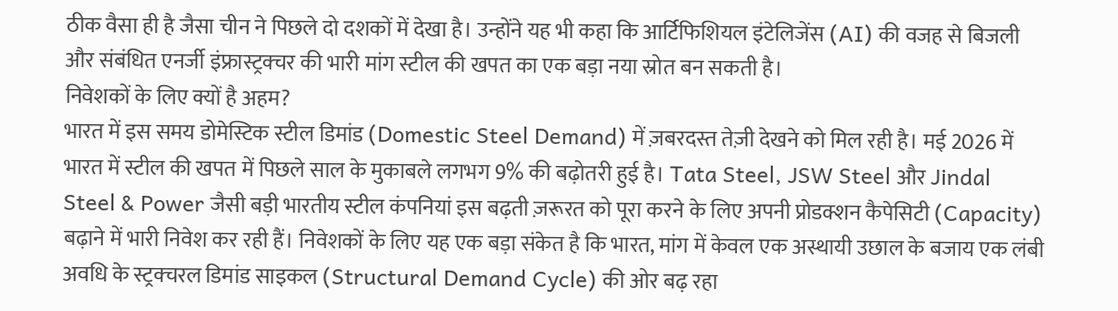ठीक वैसा ही है जैसा चीन ने पिछले दो दशकों में देखा है। उन्होंने यह भी कहा कि आर्टिफिशियल इंटेलिजेंस (AI) की वजह से बिजली और संबंधित एनर्जी इंफ्रास्ट्रक्चर की भारी मांग स्टील की खपत का एक बड़ा नया स्रोत बन सकती है।
निवेशकों के लिए क्यों है अहम?
भारत में इस समय डोमेस्टिक स्टील डिमांड (Domestic Steel Demand) में ज़बरदस्त तेज़ी देखने को मिल रही है। मई 2026 में भारत में स्टील की खपत में पिछले साल के मुकाबले लगभग 9% की बढ़ोतरी हुई है। Tata Steel, JSW Steel और Jindal Steel & Power जैसी बड़ी भारतीय स्टील कंपनियां इस बढ़ती ज़रूरत को पूरा करने के लिए अपनी प्रोडक्शन कैपेसिटी (Capacity) बढ़ाने में भारी निवेश कर रही हैं। निवेशकों के लिए यह एक बड़ा संकेत है कि भारत, मांग में केवल एक अस्थायी उछाल के बजाय एक लंबी अवधि के स्ट्रक्चरल डिमांड साइकल (Structural Demand Cycle) की ओर बढ़ रहा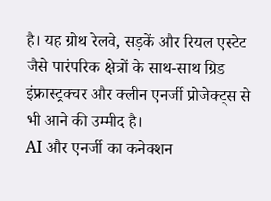है। यह ग्रोथ रेलवे, सड़कें और रियल एस्टेट जैसे पारंपरिक क्षेत्रों के साथ-साथ ग्रिड इंफ्रास्ट्रक्चर और क्लीन एनर्जी प्रोजेक्ट्स से भी आने की उम्मीद है।
AI और एनर्जी का कनेक्शन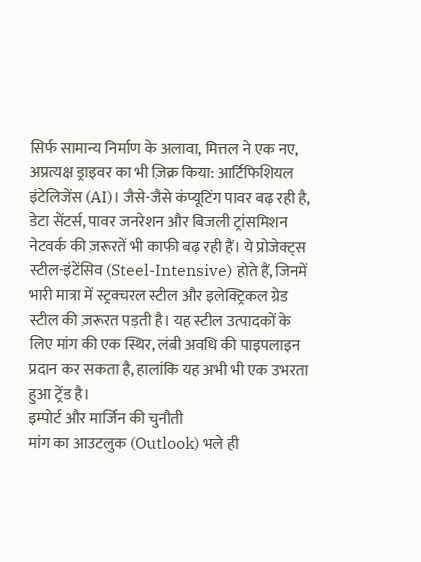सिर्फ सामान्य निर्माण के अलावा, मित्तल ने एक नए, अप्रत्यक्ष ड्राइवर का भी ज़िक्र किया: आर्टिफिशियल इंटेलिजेंस (AI)। जैसे-जैसे कंप्यूटिंग पावर बढ़ रही है, डेटा सेंटर्स, पावर जनरेशन और बिजली ट्रांसमिशन नेटवर्क की ज़रूरतें भी काफी बढ़ रही हैं। ये प्रोजेक्ट्स स्टील-इंटेंसिव (Steel-Intensive) होते हैं, जिनमें भारी मात्रा में स्ट्रक्चरल स्टील और इलेक्ट्रिकल ग्रेड स्टील की ज़रूरत पड़ती है। यह स्टील उत्पादकों के लिए मांग की एक स्थिर, लंबी अवधि की पाइपलाइन प्रदान कर सकता है, हालांकि यह अभी भी एक उभरता हुआ ट्रेंड है।
इम्पोर्ट और मार्जिन की चुनौती
मांग का आउटलुक (Outlook) भले ही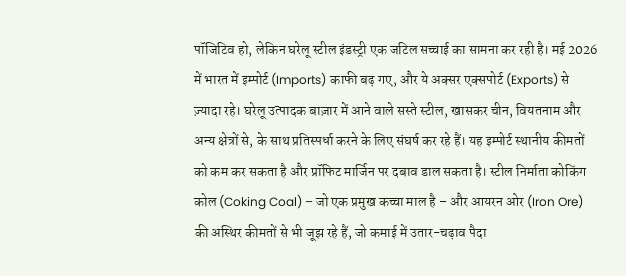पॉजिटिव हो, लेकिन घरेलू स्टील इंडस्ट्री एक जटिल सच्चाई का सामना कर रही है। मई 2026 में भारत में इम्पोर्ट (Imports) काफी बढ़ गए, और ये अक्सर एक्सपोर्ट (Exports) से ज़्यादा रहे। घरेलू उत्पादक बाज़ार में आने वाले सस्ते स्टील, खासकर चीन, वियतनाम और अन्य क्षेत्रों से, के साथ प्रतिस्पर्धा करने के लिए संघर्ष कर रहे हैं। यह इम्पोर्ट स्थानीय कीमतों को कम कर सकता है और प्रॉफिट मार्जिन पर दबाव डाल सकता है। स्टील निर्माता कोकिंग कोल (Coking Coal) – जो एक प्रमुख कच्चा माल है – और आयरन ओर (Iron Ore) की अस्थिर कीमतों से भी जूझ रहे हैं, जो कमाई में उतार-चढ़ाव पैदा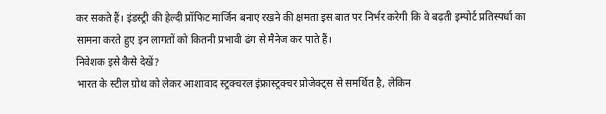कर सकते हैं। इंडस्ट्री की हेल्दी प्रॉफिट मार्जिन बनाए रखने की क्षमता इस बात पर निर्भर करेगी कि वे बढ़ती इम्पोर्ट प्रतिस्पर्धा का सामना करते हुए इन लागतों को कितनी प्रभावी ढंग से मैनेज कर पाते हैं।
निवेशक इसे कैसे देखें?
भारत के स्टील ग्रोथ को लेकर आशावाद स्ट्रक्चरल इंफ्रास्ट्रक्चर प्रोजेक्ट्स से समर्थित है, लेकिन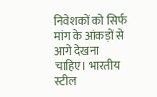निवेशकों को सिर्फ मांग के आंकड़ों से आगे देखना चाहिए। भारतीय स्टील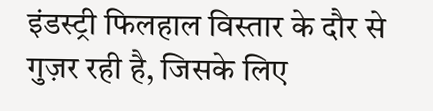इंडस्ट्री फिलहाल विस्तार के दौर से गुज़र रही है, जिसके लिए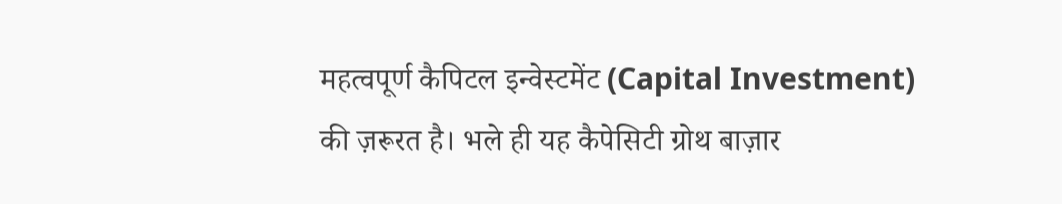महत्वपूर्ण कैपिटल इन्वेस्टमेंट (Capital Investment) की ज़रूरत है। भले ही यह कैपेसिटी ग्रोथ बाज़ार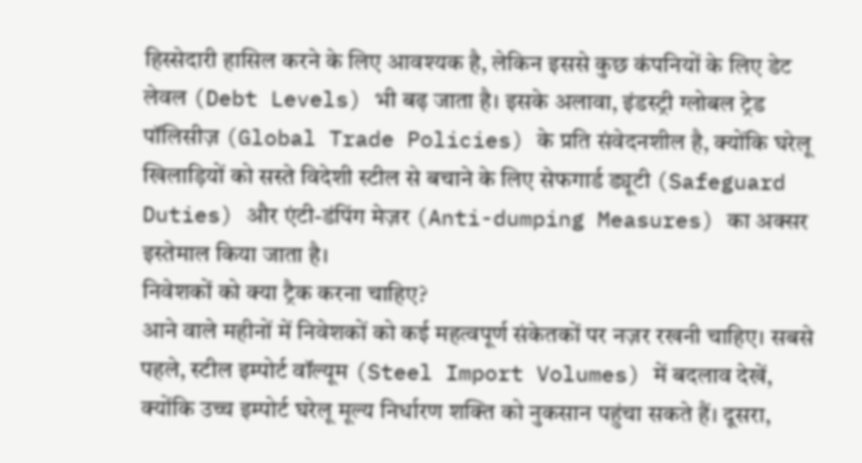हिस्सेदारी हासिल करने के लिए आवश्यक है, लेकिन इससे कुछ कंपनियों के लिए डेट लेवल (Debt Levels) भी बढ़ जाता है। इसके अलावा, इंडस्ट्री ग्लोबल ट्रेड पॉलिसीज़ (Global Trade Policies) के प्रति संवेदनशील है, क्योंकि घरेलू खिलाड़ियों को सस्ते विदेशी स्टील से बचाने के लिए सेफगार्ड ड्यूटी (Safeguard Duties) और एंटी-डंपिंग मेज़र (Anti-dumping Measures) का अक्सर इस्तेमाल किया जाता है।
निवेशकों को क्या ट्रैक करना चाहिए?
आने वाले महीनों में निवेशकों को कई महत्वपूर्ण संकेतकों पर नज़र रखनी चाहिए। सबसे पहले, स्टील इम्पोर्ट वॉल्यूम (Steel Import Volumes) में बदलाव देखें, क्योंकि उच्च इम्पोर्ट घरेलू मूल्य निर्धारण शक्ति को नुकसान पहुंचा सकते हैं। दूसरा,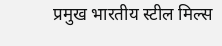प्रमुख भारतीय स्टील मिल्स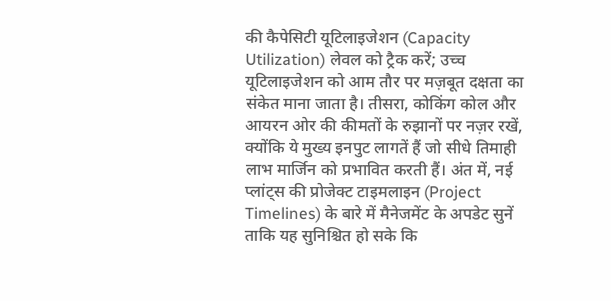की कैपेसिटी यूटिलाइजेशन (Capacity Utilization) लेवल को ट्रैक करें; उच्च यूटिलाइजेशन को आम तौर पर मज़बूत दक्षता का संकेत माना जाता है। तीसरा, कोकिंग कोल और आयरन ओर की कीमतों के रुझानों पर नज़र रखें, क्योंकि ये मुख्य इनपुट लागतें हैं जो सीधे तिमाही लाभ मार्जिन को प्रभावित करती हैं। अंत में, नई प्लांट्स की प्रोजेक्ट टाइमलाइन (Project Timelines) के बारे में मैनेजमेंट के अपडेट सुनें ताकि यह सुनिश्चित हो सके कि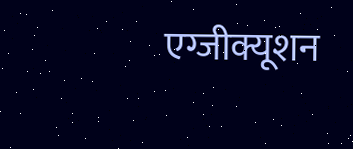एग्जीक्यूशन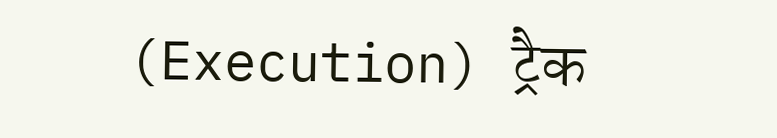(Execution) ट्रैक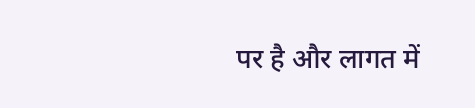पर है और लागत में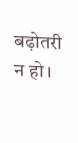बढ़ोतरी न हो।